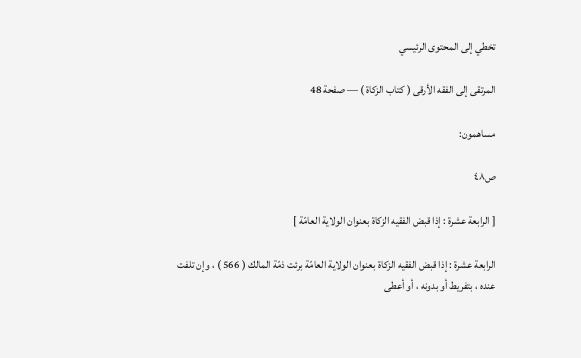تخطي إلى المحتوى الرئيسي

المرتقى إلى الفقه الأرقى ( كتاب الزكاة ) — صفحة 48

مساهمون:

ص٤٨

[ الرابعة عشرة : إذا قبض الفقيه الزكاة بعنوان الولاية العامّة ]

الرابعة عشرة : إذا قبض الفقيه الزكاة بعنوان الولاية العامّة برئت ذمّة المالك ( 566 ) ، وإن تلفت عنده ، بتفريط أو بدونه ، أو أعطى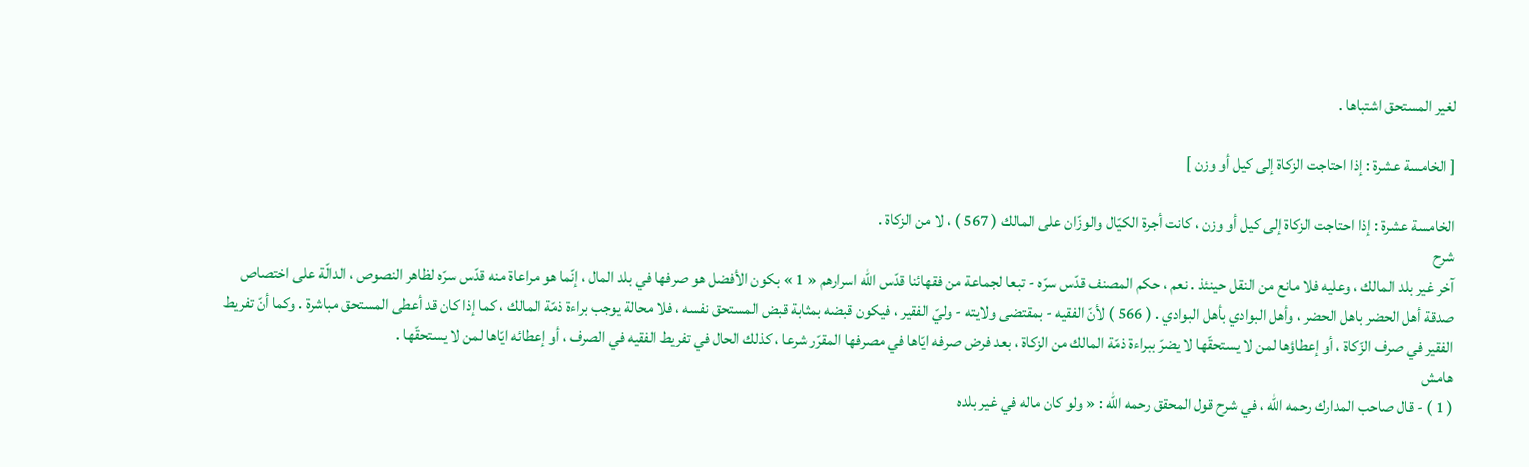لغير المستحق اشتباها .

[ الخامسة عشرة : إذا احتاجت الزكاة إلى كيل أو وزن ]

الخامسة عشرة : إذا احتاجت الزكاة إلى كيل أو وزن ، كانت أجرة الكيّال والوزّان على المالك ( 567 ) ، لا من الزكاة .
شرح
آخر غير بلد المالك ، وعليه فلا مانع من النقل حينئذ . نعم ، حكم المصنف قدّس سرّه - تبعا لجماعة من فقهائنا قدّس اللّه اسرارهم « 1 » بكون الأفضل هو صرفها في بلد المال ، إنّما هو مراعاة منه قدّس سرّه لظاهر النصوص ، الدالّة على اختصاص صدقة أهل الحضر باهل الحضر ، وأهل البوادي بأهل البوادي . ( 566 ) لأنّ الفقيه - بمقتضى ولايته - وليّ الفقير ، فيكون قبضه بمثابة قبض المستحق نفسه ، فلا محالة يوجب براءة ذمّة المالك ، كما إذا كان قد أعطى المستحق مباشرة . وكما أنّ تفريط الفقير في صرف الزّكاة ، أو إعطاؤها لمن لا يستحقّها لا يضرّ ببراءة ذمّة المالك من الزكاة ، بعد فرض صرفه ايّاها في مصرفها المقرّر شرعا ، كذلك الحال في تفريط الفقيه في الصرف ، أو إعطائه ايّاها لمن لا يستحقّها .
هامش
( 1 ) - قال صاحب المدارك رحمه اللّه ، في شرح قول المحقق رحمه اللّه : « ولو كان ماله في غير بلده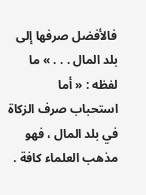فالأفضل صرفها إلى بلد المال . . . » ما لفظه : « أما استحباب صرف الزكاة في بلد المال ، فهو مذهب العلماء كافة .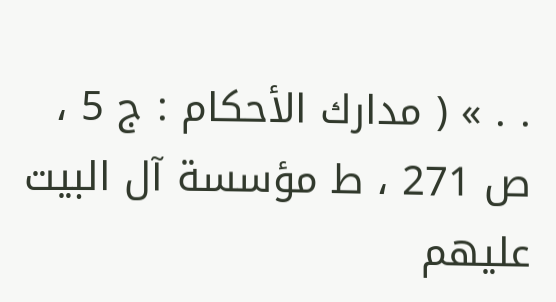. . » ( مدارك الأحكام : ج 5 ، ص 271 ، ط مؤسسة آل البيت عليهم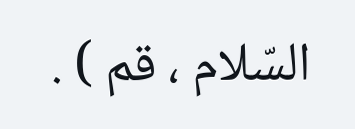السّلام ، قم ) .